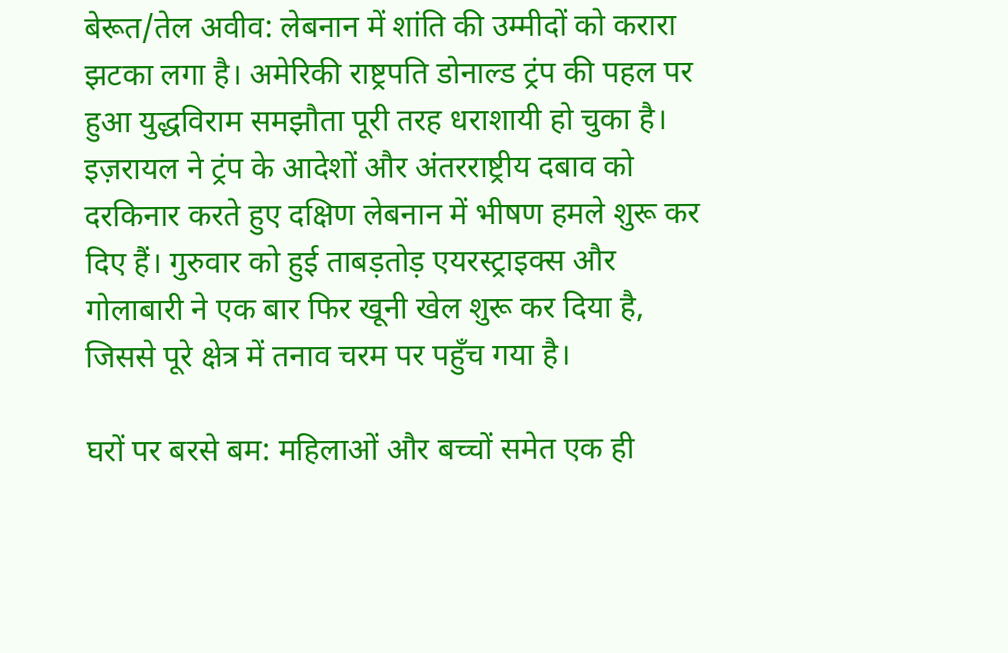बेरूत/तेल अवीव: लेबनान में शांति की उम्मीदों को करारा झटका लगा है। अमेरिकी राष्ट्रपति डोनाल्ड ट्रंप की पहल पर हुआ युद्धविराम समझौता पूरी तरह धराशायी हो चुका है। इज़रायल ने ट्रंप के आदेशों और अंतरराष्ट्रीय दबाव को दरकिनार करते हुए दक्षिण लेबनान में भीषण हमले शुरू कर दिए हैं। गुरुवार को हुई ताबड़तोड़ एयरस्ट्राइक्स और गोलाबारी ने एक बार फिर खूनी खेल शुरू कर दिया है, जिससे पूरे क्षेत्र में तनाव चरम पर पहुँच गया है।

घरों पर बरसे बम: महिलाओं और बच्चों समेत एक ही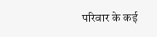परिवार के कई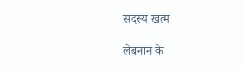सदस्य खत्म

लेबनान के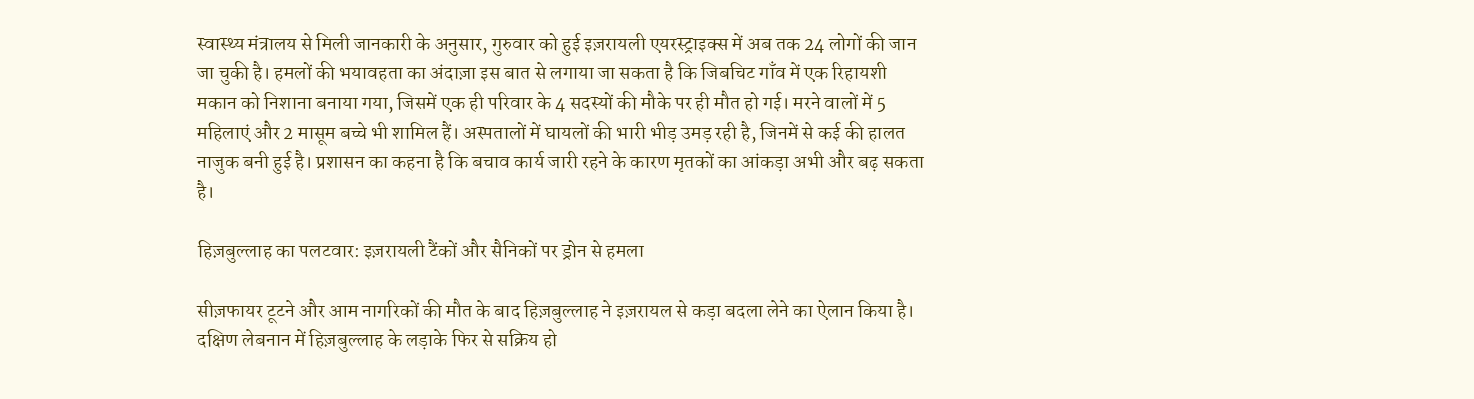स्वास्थ्य मंत्रालय से मिली जानकारी के अनुसार, गुरुवार को हुई इज़रायली एयरस्ट्राइक्स में अब तक 24 लोगों की जान जा चुकी है। हमलों की भयावहता का अंदाज़ा इस बात से लगाया जा सकता है कि जिबचिट गाँव में एक रिहायशी मकान को निशाना बनाया गया, जिसमें एक ही परिवार के 4 सदस्यों की मौके पर ही मौत हो गई। मरने वालों में 5 महिलाएं और 2 मासूम बच्चे भी शामिल हैं। अस्पतालों में घायलों की भारी भीड़ उमड़ रही है, जिनमें से कई की हालत नाजुक बनी हुई है। प्रशासन का कहना है कि बचाव कार्य जारी रहने के कारण मृतकों का आंकड़ा अभी और बढ़ सकता है।

हिज़बुल्लाह का पलटवार: इज़रायली टैंकों और सैनिकों पर ड्रोन से हमला

सीज़फायर टूटने और आम नागरिकों की मौत के बाद हिज़बुल्लाह ने इज़रायल से कड़ा बदला लेने का ऐलान किया है। दक्षिण लेबनान में हिज़बुल्लाह के लड़ाके फिर से सक्रिय हो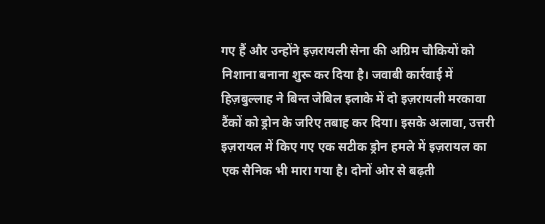गए हैं और उन्होंने इज़रायली सेना की अग्रिम चौकियों को निशाना बनाना शुरू कर दिया है। जवाबी कार्रवाई में हिज़बुल्लाह ने बिन्त जेबिल इलाके में दो इज़रायली मरकावा टैंकों को ड्रोन के जरिए तबाह कर दिया। इसके अलावा, उत्तरी इज़रायल में किए गए एक सटीक ड्रोन हमले में इज़रायल का एक सैनिक भी मारा गया है। दोनों ओर से बढ़ती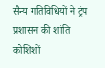सैन्य गतिविधियों ने ट्रंप प्रशासन की शांति कोशिशों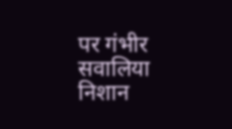पर गंभीर सवालिया निशान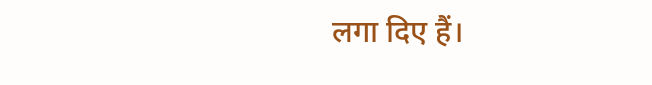लगा दिए हैं।